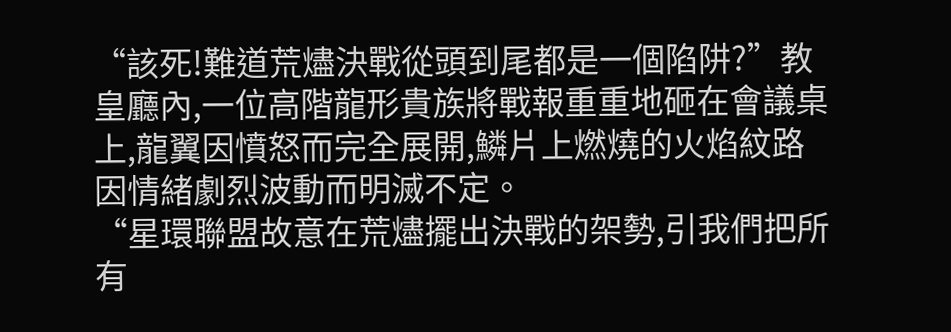“該死!難道荒燼決戰從頭到尾都是一個陷阱?”教皇廳內,一位高階龍形貴族將戰報重重地砸在會議桌上,龍翼因憤怒而完全展開,鱗片上燃燒的火焰紋路因情緒劇烈波動而明滅不定。
“星環聯盟故意在荒燼擺出決戰的架勢,引我們把所有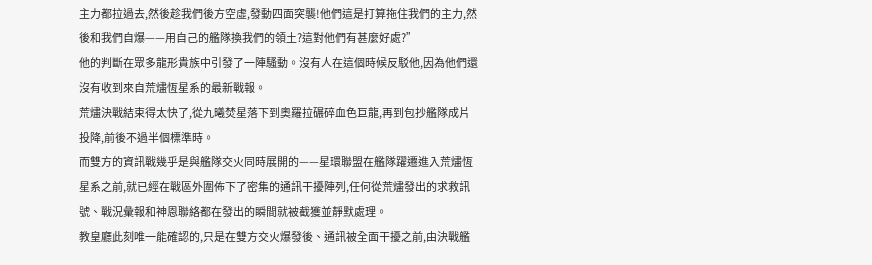主力都拉過去,然後趁我們後方空虛,發動四面突襲!他們這是打算拖住我們的主力,然後和我們自爆——用自己的艦隊換我們的領土?這對他們有甚麼好處?”
他的判斷在眾多龍形貴族中引發了一陣騷動。沒有人在這個時候反駁他,因為他們還沒有收到來自荒燼恆星系的最新戰報。
荒燼決戰結束得太快了,從九曦焚星落下到奧羅拉碾碎血色巨龍,再到包抄艦隊成片投降,前後不過半個標準時。
而雙方的資訊戰幾乎是與艦隊交火同時展開的——星環聯盟在艦隊躍遷進入荒燼恆星系之前,就已經在戰區外圍佈下了密集的通訊干擾陣列,任何從荒燼發出的求救訊號、戰況彙報和神恩聯絡都在發出的瞬間就被截獲並靜默處理。
教皇廳此刻唯一能確認的,只是在雙方交火爆發後、通訊被全面干擾之前,由決戰艦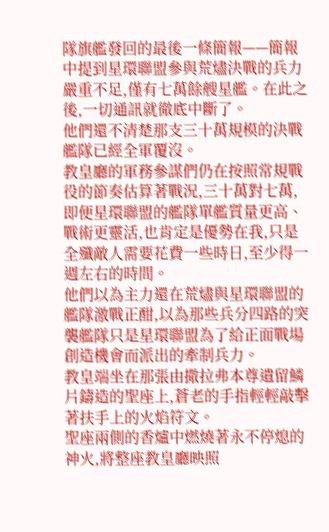隊旗艦發回的最後一條簡報——簡報中提到星環聯盟參與荒燼決戰的兵力嚴重不足,僅有七萬餘艘星艦。在此之後,一切通訊就徹底中斷了。
他們還不清楚那支三十萬規模的決戰艦隊已經全軍覆沒。
教皇廳的軍務參謀們仍在按照常規戰役的節奏估算著戰況,三十萬對七萬,即便星環聯盟的艦隊單艦質量更高、戰術更靈活,也肯定是優勢在我,只是全殲敵人需要花費一些時日,至少得一週左右的時間。
他們以為主力還在荒燼與星環聯盟的艦隊激戰正酣,以為那些兵分四路的突襲艦隊只是星環聯盟為了給正面戰場創造機會而派出的牽制兵力。
教皇端坐在那張由撒拉弗本尊遺留鱗片鑄造的聖座上,蒼老的手指輕輕敲擊著扶手上的火焰符文。
聖座兩側的香爐中燃燒著永不停熄的神火,將整座教皇廳映照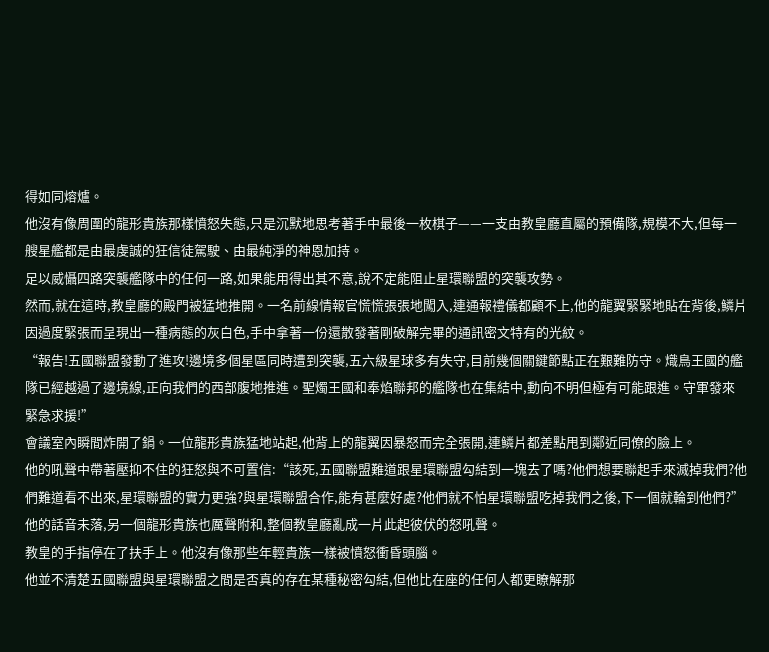得如同熔爐。
他沒有像周圍的龍形貴族那樣憤怒失態,只是沉默地思考著手中最後一枚棋子——一支由教皇廳直屬的預備隊,規模不大,但每一艘星艦都是由最虔誠的狂信徒駕駛、由最純淨的神恩加持。
足以威懾四路突襲艦隊中的任何一路,如果能用得出其不意,說不定能阻止星環聯盟的突襲攻勢。
然而,就在這時,教皇廳的殿門被猛地推開。一名前線情報官慌慌張張地闖入,連通報禮儀都顧不上,他的龍翼緊緊地貼在背後,鱗片因過度緊張而呈現出一種病態的灰白色,手中拿著一份還散發著剛破解完畢的通訊密文特有的光紋。
“報告!五國聯盟發動了進攻!邊境多個星區同時遭到突襲,五六級星球多有失守,目前幾個關鍵節點正在艱難防守。熾鳥王國的艦隊已經越過了邊境線,正向我們的西部腹地推進。聖燭王國和奉焰聯邦的艦隊也在集結中,動向不明但極有可能跟進。守軍發來緊急求援!”
會議室內瞬間炸開了鍋。一位龍形貴族猛地站起,他背上的龍翼因暴怒而完全張開,連鱗片都差點甩到鄰近同僚的臉上。
他的吼聲中帶著壓抑不住的狂怒與不可置信:“該死,五國聯盟難道跟星環聯盟勾結到一塊去了嗎?他們想要聯起手來滅掉我們?他們難道看不出來,星環聯盟的實力更強?與星環聯盟合作,能有甚麼好處?他們就不怕星環聯盟吃掉我們之後,下一個就輪到他們?”
他的話音未落,另一個龍形貴族也厲聲附和,整個教皇廳亂成一片此起彼伏的怒吼聲。
教皇的手指停在了扶手上。他沒有像那些年輕貴族一樣被憤怒衝昏頭腦。
他並不清楚五國聯盟與星環聯盟之間是否真的存在某種秘密勾結,但他比在座的任何人都更瞭解那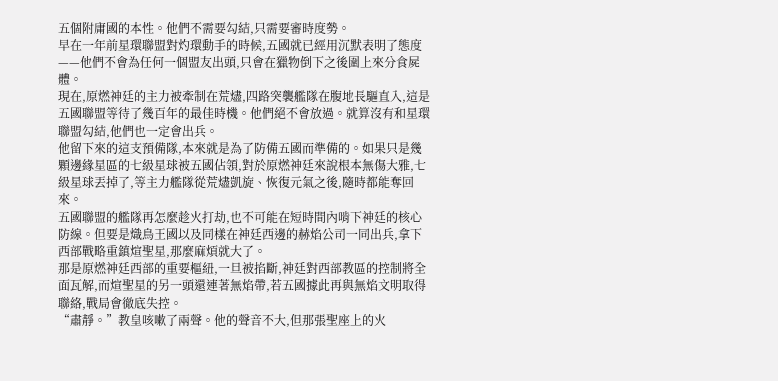五個附庸國的本性。他們不需要勾結,只需要審時度勢。
早在一年前星環聯盟對灼環動手的時候,五國就已經用沉默表明了態度——他們不會為任何一個盟友出頭,只會在獵物倒下之後圍上來分食屍體。
現在,原燃神廷的主力被牽制在荒燼,四路突襲艦隊在腹地長驅直入,這是五國聯盟等待了幾百年的最佳時機。他們絕不會放過。就算沒有和星環聯盟勾結,他們也一定會出兵。
他留下來的這支預備隊,本來就是為了防備五國而準備的。如果只是幾顆邊緣星區的七級星球被五國佔領,對於原燃神廷來說根本無傷大雅,七級星球丟掉了,等主力艦隊從荒燼凱旋、恢復元氣之後,隨時都能奪回來。
五國聯盟的艦隊再怎麼趁火打劫,也不可能在短時間內啃下神廷的核心防線。但要是熾鳥王國以及同樣在神廷西邊的赫焰公司一同出兵,拿下西部戰略重鎮煊聖星,那麼麻煩就大了。
那是原燃神廷西部的重要樞紐,一旦被掐斷,神廷對西部教區的控制將全面瓦解,而煊聖星的另一頭還連著無焰帶,若五國據此再與無焰文明取得聯絡,戰局會徹底失控。
“肅靜。”教皇咳嗽了兩聲。他的聲音不大,但那張聖座上的火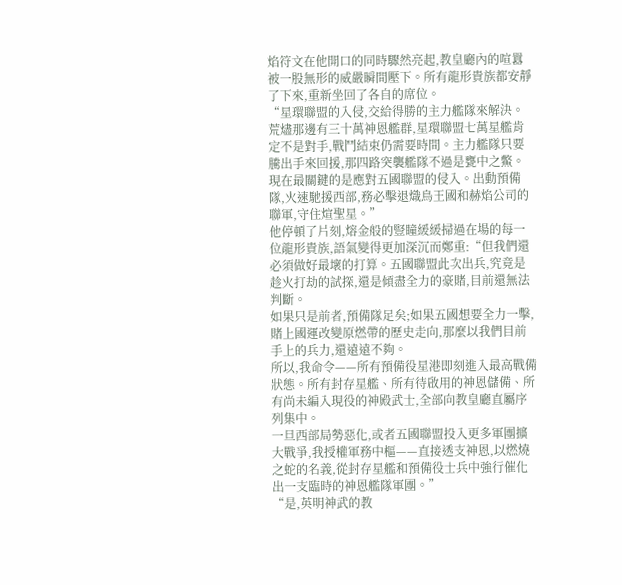焰符文在他開口的同時驟然亮起,教皇廳內的喧囂被一股無形的威嚴瞬間壓下。所有龍形貴族都安靜了下來,重新坐回了各自的席位。
“星環聯盟的入侵,交給得勝的主力艦隊來解決。荒燼那邊有三十萬神恩艦群,星環聯盟七萬星艦肯定不是對手,戰鬥結束仍需要時間。主力艦隊只要騰出手來回援,那四路突襲艦隊不過是甕中之鱉。現在最關鍵的是應對五國聯盟的侵入。出動預備隊,火速馳援西部,務必擊退熾鳥王國和赫焰公司的聯軍,守住煊聖星。”
他停頓了片刻,熔金般的豎瞳緩緩掃過在場的每一位龍形貴族,語氣變得更加深沉而鄭重:“但我們還必須做好最壞的打算。五國聯盟此次出兵,究竟是趁火打劫的試探,還是傾盡全力的豪賭,目前還無法判斷。
如果只是前者,預備隊足矣;如果五國想要全力一擊,賭上國運改變原燃帶的歷史走向,那麼以我們目前手上的兵力,還遠遠不夠。
所以,我命令——所有預備役星港即刻進入最高戰備狀態。所有封存星艦、所有待啟用的神恩儲備、所有尚未編入現役的神殿武士,全部向教皇廳直屬序列集中。
一旦西部局勢惡化,或者五國聯盟投入更多軍團擴大戰爭,我授權軍務中樞——直接透支神恩,以燃燒之蛇的名義,從封存星艦和預備役士兵中強行催化出一支臨時的神恩艦隊軍團。”
“是,英明神武的教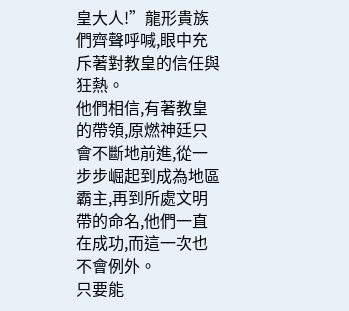皇大人!”龍形貴族們齊聲呼喊,眼中充斥著對教皇的信任與狂熱。
他們相信,有著教皇的帶領,原燃神廷只會不斷地前進,從一步步崛起到成為地區霸主,再到所處文明帶的命名,他們一直在成功,而這一次也不會例外。
只要能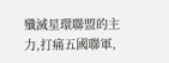殲滅星環聯盟的主力,打痛五國聯軍,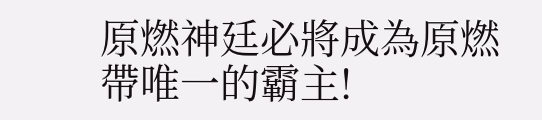原燃神廷必將成為原燃帶唯一的霸主!